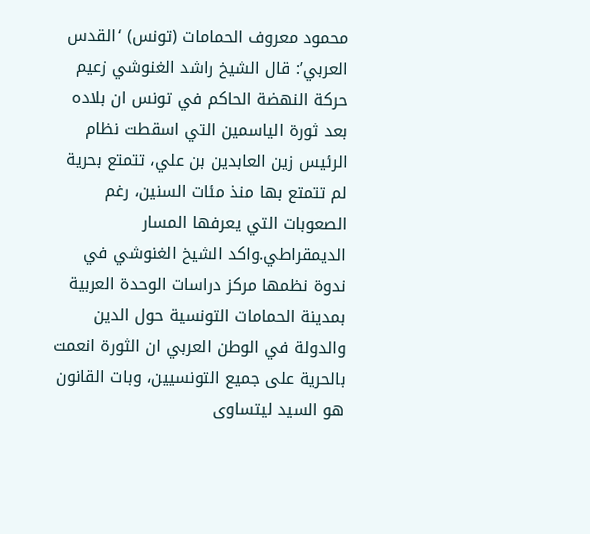محمود معروف الحمامات (تونس) ‘القدس العربي’: قال الشيخ راشد الغنوشي زعيم حركة النهضة الحاكم في تونس ان بلاده بعد ثورة الياسمين التي اسقطت نظام الرئيس زين العابدين بن علي، تتمتع بحرية لم تتمتع بها منذ مئات السنين، رغم الصعوبات التي يعرفها المسار الديمقراطي.واكد الشيخ الغنوشي في ندوة نظمها مركز دراسات الوحدة العربية بمدينة الحمامات التونسية حول الدين والدولة في الوطن العربي ان الثورة انعمت بالحرية على جميع التونسيين، وبات القانون هو السيد ليتساوى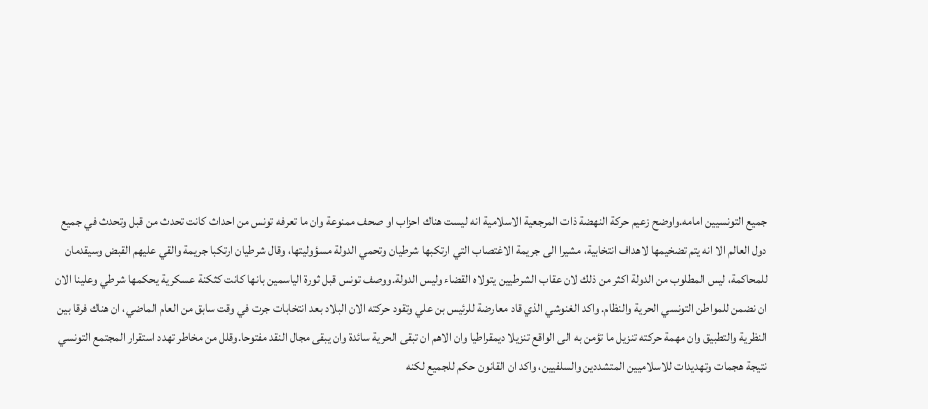جميع التونسيين امامه.واوضح زعيم حركة النهضة ذات المرجعية الاسلامية انه ليست هناك احزاب او صحف ممنوعة وان ما تعرفه تونس من احداث كانت تحدث من قبل وتحدث في جميع دول العالم الا انه يتم تضخيمها لاهداف انتخابية، مشيرا الى جريمة الاغتصاب التي ارتكبها شرطيان وتحمي الدولة مسؤوليتها، وقال شرطيان ارتكبا جريمة والقي عليهم القبض وسيقدمان للمحاكمة، ليس المطلوب من الدولة اكثر من ذلك لان عقاب الشرطيين يتولاه القضاء وليس الدولة.ووصف تونس قبل ثورة الياسمين بانها كانت كثكنة عسكرية يحكمها شرطي وعلينا الان ان نضمن للمواطن التونسي الحرية والنظام. واكد الغنوشي الذي قاد معارضة للرئيس بن علي وتقود حركته الان البلاد بعد انتخابات جرت في وقت سابق من العام الماضي، ان هناك فرقا بين النظرية والتطبيق وان مهمة حركته تنزيل ما تؤمن به الى الواقع تنزيلا ديمقراطيا وان الاهم ان تبقى الحرية سائدة وان يبقى مجال النقد مفتوحا.وقلل من مخاطر تهدد استقرار المجتمع التونسي نتيجة هجمات وتهديدات للاسلاميين المتشددين والسلفيين، واكد ان القانون حكم للجميع لكنه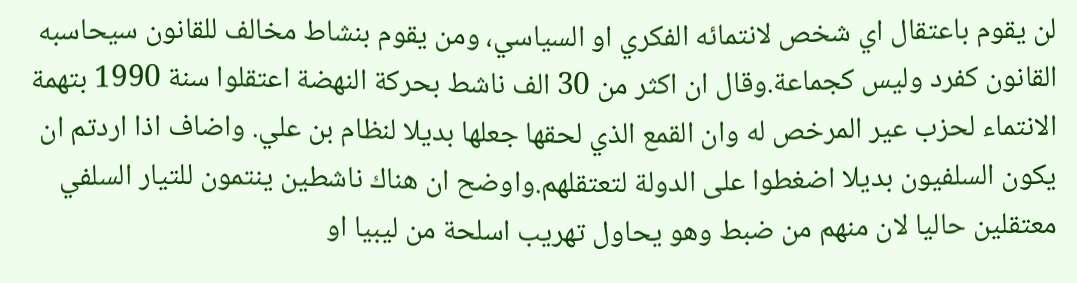لن يقوم باعتقال اي شخص لانتمائه الفكري او السياسي، ومن يقوم بنشاط مخالف للقانون سيحاسبه القانون كفرد وليس كجماعة.وقال ان اكثر من 30 الف ناشط بحركة النهضة اعتقلوا سنة 1990 بتهمة الانتماء لحزب عير المرخص له وان القمع الذي لحقها جعلها بديلا لنظام بن علي. واضاف اذا اردتم ان يكون السلفيون بديلا اضغطوا على الدولة لتعتقلهم.واوضح ان هناك ناشطين ينتمون للتيار السلفي معتقلين حاليا لان منهم من ضبط وهو يحاول تهريب اسلحة من ليبيا او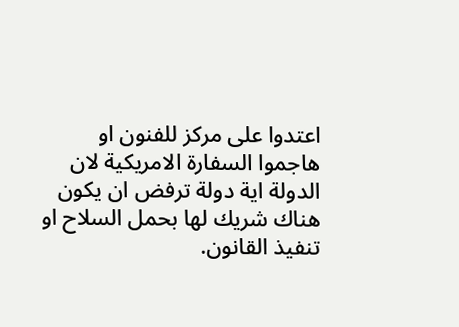اعتدوا على مركز للفنون او هاجموا السفارة الامريكية لان الدولة اية دولة ترفض ان يكون هناك شريك لها بحمل السلاح او تنفيذ القانون.